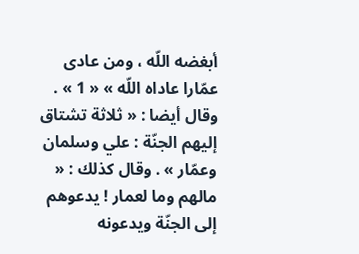أبغضه اللّه ، ومن عادى عمّارا عاداه اللّه » « 1 » . وقال أيضا : « ثلاثة تشتاق إليهم الجنّة : علي وسلمان وعمّار » . وقال كذلك : « مالهم وما لعمار ! يدعوهم إلى الجنّة ويدعونه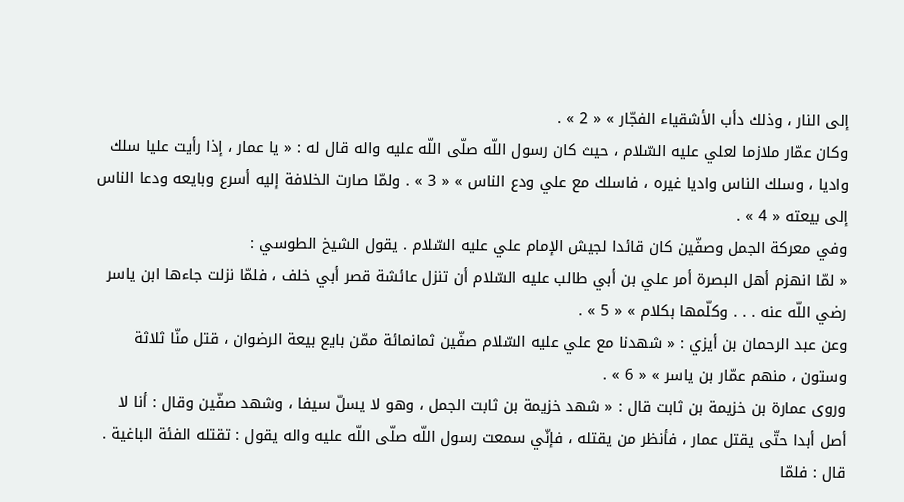إلى النار ، وذلك دأب الأشقياء الفجّار » « 2 » .
وكان عمّار ملازما لعلي عليه السّلام ، حيث كان رسول اللّه صلّى اللّه عليه واله قال له : « يا عمار ، إذا رأيت عليا سلك واديا ، وسلك الناس واديا غيره ، فاسلك مع علي ودع الناس » « 3 » . ولمّا صارت الخلافة إليه أسرع وبايعه ودعا الناس إلى بيعته « 4 » .
وفي معركة الجمل وصفّين كان قائدا لجيش الإمام علي عليه السّلام . يقول الشيخ الطوسي :
« لمّا انهزم أهل البصرة أمر علي بن أبي طالب عليه السّلام أن تنزل عائشة قصر أبي خلف ، فلمّا نزلت جاءها ابن ياسر رضي اللّه عنه . . . وكلّمها بكلام » « 5 » .
وعن عبد الرحمان بن أيزي : « شهدنا مع علي عليه السّلام صفّين ثمانمائة ممّن بايع بيعة الرضوان ، قتل منّا ثلاثة وستون ، منهم عمّار بن ياسر » « 6 » .
وروى عمارة بن خزيمة بن ثابت قال : « شهد خزيمة بن ثابت الجمل ، وهو لا يسلّ سيفا ، وشهد صفّين وقال : أنا لا أصل أبدا حتّى يقتل عمار ، فأنظر من يقتله ، فإنّي سمعت رسول اللّه صلّى اللّه عليه واله يقول : تقتله الفئة الباغية . قال : فلمّا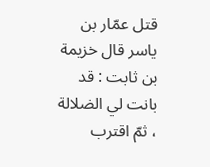قتل عمّار بن ياسر قال خزيمة بن ثابت : قد بانت لي الضلالة ، ثمّ اقترب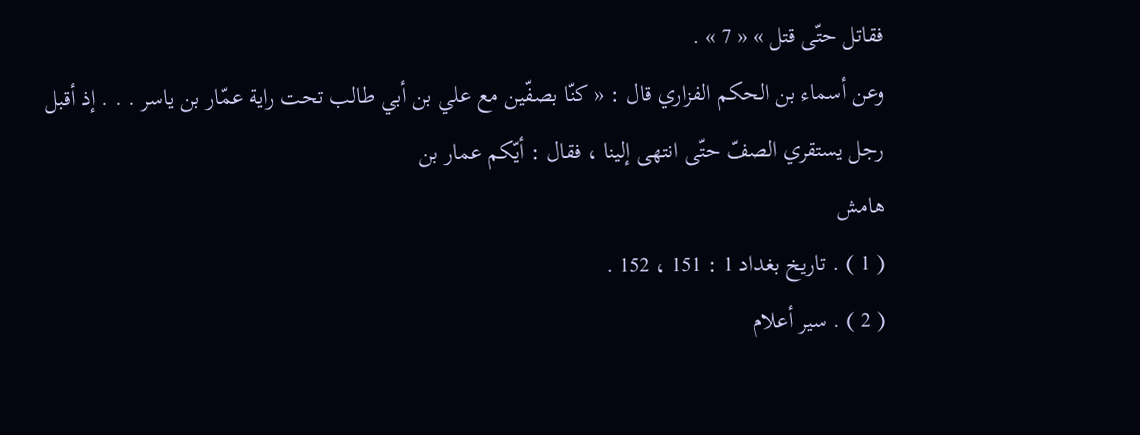فقاتل حتّى قتل » « 7 » .
وعن أسماء بن الحكم الفزاري قال : « كنّا بصفّين مع علي بن أبي طالب تحت راية عمّار بن ياسر . . . إذ أقبل رجل يستقري الصفّ حتّى انتهى إلينا ، فقال : أيّكم عمار بن
هامش
( 1 ) . تاريخ بغداد 1 : 151 ، 152 .
( 2 ) . سير أعلام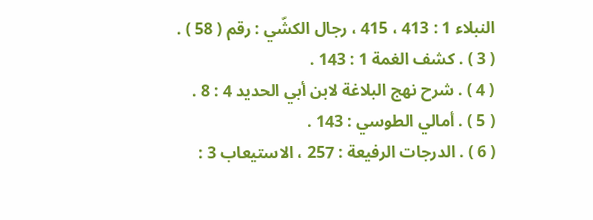النبلاء 1 : 413 ، 415 ، رجال الكشّي : رقم ( 58 ) .
( 3 ) . كشف الغمة 1 : 143 .
( 4 ) . شرح نهج البلاغة لابن أبي الحديد 4 : 8 .
( 5 ) . أمالي الطوسي : 143 .
( 6 ) . الدرجات الرفيعة : 257 ، الاستيعاب 3 :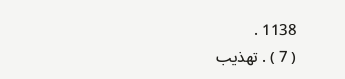1138 .
( 7 ) . تهذيب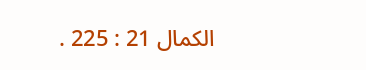الكمال 21 : 225 .